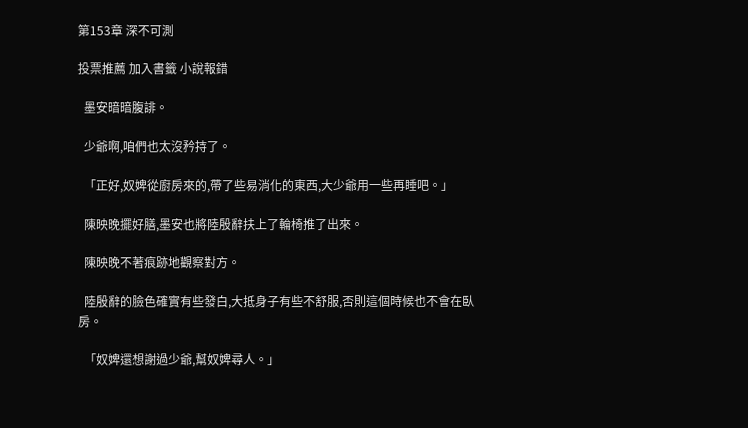第153章 深不可測

投票推薦 加入書籤 小說報錯

  墨安暗暗腹誹。

  少爺啊,咱們也太沒矜持了。

  「正好,奴婢從廚房來的,帶了些易消化的東西,大少爺用一些再睡吧。」

  陳映晚擺好膳,墨安也將陸殷辭扶上了輪椅推了出來。

  陳映晚不著痕跡地觀察對方。

  陸殷辭的臉色確實有些發白,大抵身子有些不舒服,否則這個時候也不會在臥房。

  「奴婢還想謝過少爺,幫奴婢尋人。」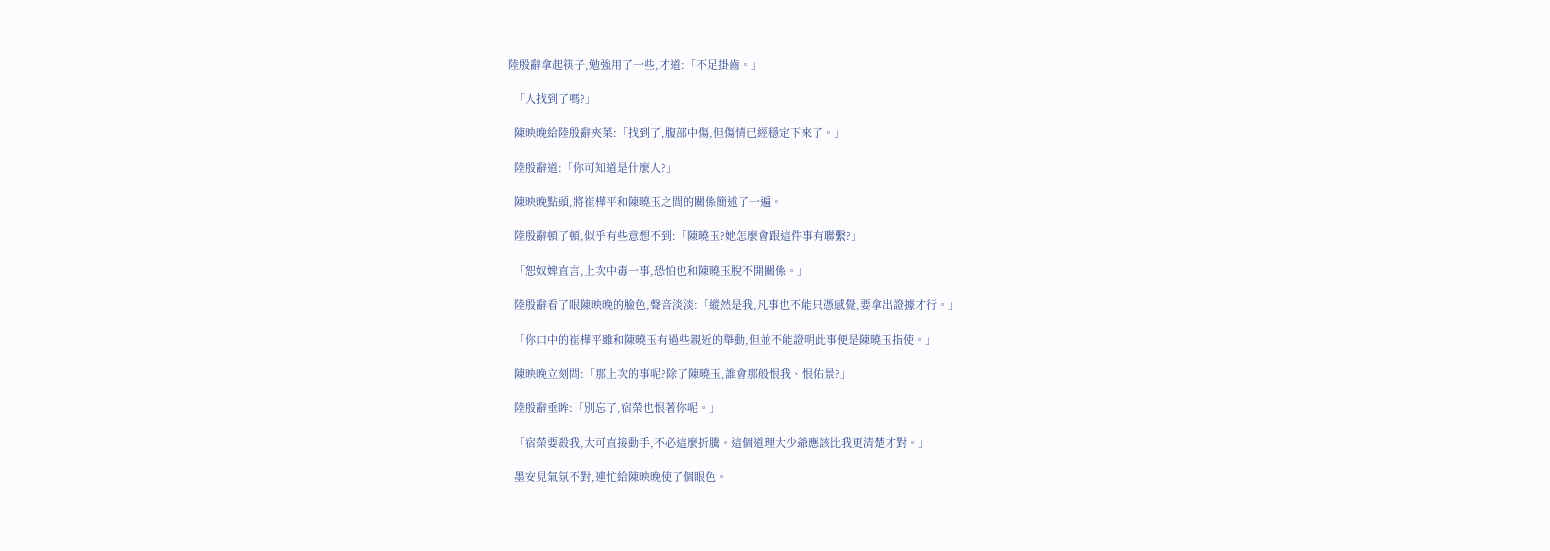陸殷辭拿起筷子,勉強用了一些,才道:「不足掛齒。」

  「人找到了嗎?」

  陳映晚給陸殷辭夾菜:「找到了,腹部中傷,但傷情已經穩定下來了。」

  陸殷辭道:「你可知道是什麼人?」

  陳映晚點頭,將崔樺平和陳曉玉之間的關係簡述了一遍。

  陸殷辭頓了頓,似乎有些意想不到:「陳曉玉?她怎麼會跟這件事有聯繫?」

  「恕奴婢直言,上次中毒一事,恐怕也和陳曉玉脫不開關係。」

  陸殷辭看了眼陳映晚的臉色,聲音淡淡:「縱然是我,凡事也不能只憑感覺,要拿出證據才行。」

  「你口中的崔樺平雖和陳曉玉有過些親近的舉動,但並不能證明此事便是陳曉玉指使。」

  陳映晚立刻問:「那上次的事呢?除了陳曉玉,誰會那般恨我、恨佑景?」

  陸殷辭垂眸:「別忘了,宿榮也恨著你呢。」

  「宿榮要殺我,大可直接動手,不必這麼折騰。這個道理大少爺應該比我更清楚才對。」

  墨安見氣氛不對,連忙給陳映晚使了個眼色。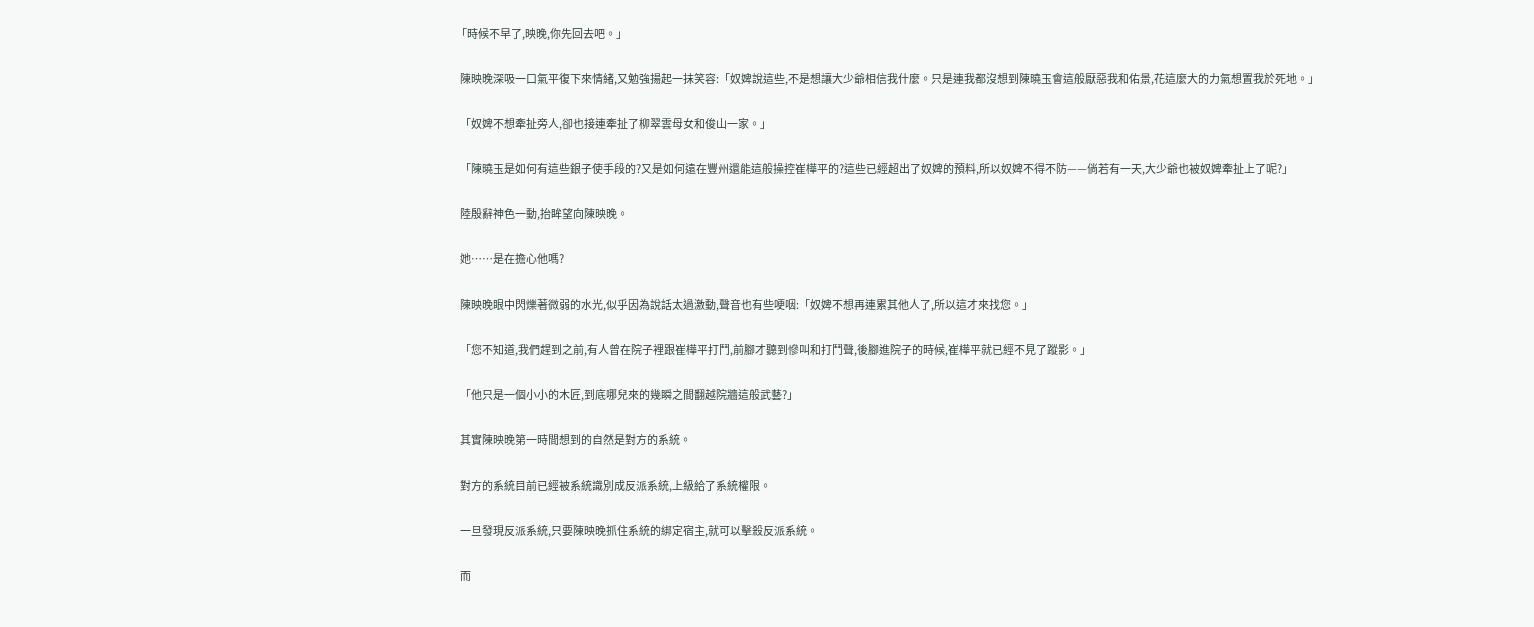「時候不早了,映晚,你先回去吧。」

  陳映晚深吸一口氣平復下來情緒,又勉強揚起一抹笑容:「奴婢說這些,不是想讓大少爺相信我什麼。只是連我都沒想到陳曉玉會這般厭惡我和佑景,花這麼大的力氣想置我於死地。」

  「奴婢不想牽扯旁人,卻也接連牽扯了柳翠雲母女和俊山一家。」

  「陳曉玉是如何有這些銀子使手段的?又是如何遠在豐州還能這般操控崔樺平的?這些已經超出了奴婢的預料,所以奴婢不得不防——倘若有一天,大少爺也被奴婢牽扯上了呢?」

  陸殷辭神色一動,抬眸望向陳映晚。

  她……是在擔心他嗎?

  陳映晚眼中閃爍著微弱的水光,似乎因為說話太過激動,聲音也有些哽咽:「奴婢不想再連累其他人了,所以這才來找您。」

  「您不知道,我們趕到之前,有人曾在院子裡跟崔樺平打鬥,前腳才聽到慘叫和打鬥聲,後腳進院子的時候,崔樺平就已經不見了蹤影。」

  「他只是一個小小的木匠,到底哪兒來的幾瞬之間翻越院牆這般武藝?」

  其實陳映晚第一時間想到的自然是對方的系統。

  對方的系統目前已經被系統識別成反派系統,上級給了系統權限。

  一旦發現反派系統,只要陳映晚抓住系統的綁定宿主,就可以擊殺反派系統。

  而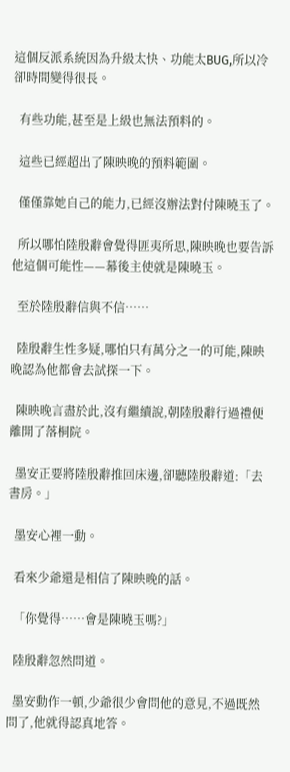這個反派系統因為升級太快、功能太BUG,所以冷卻時間變得很長。

  有些功能,甚至是上級也無法預料的。

  這些已經超出了陳映晚的預料範圍。

  僅僅靠她自己的能力,已經沒辦法對付陳曉玉了。

  所以哪怕陸殷辭會覺得匪夷所思,陳映晚也要告訴他這個可能性——幕後主使就是陳曉玉。

  至於陸殷辭信與不信……

  陸殷辭生性多疑,哪怕只有萬分之一的可能,陳映晚認為他都會去試探一下。

  陳映晚言盡於此,沒有繼續說,朝陸殷辭行過禮便離開了落桐院。

  墨安正要將陸殷辭推回床邊,卻聽陸殷辭道:「去書房。」

  墨安心裡一動。

  看來少爺還是相信了陳映晚的話。

  「你覺得……會是陳曉玉嗎?」

  陸殷辭忽然問道。

  墨安動作一頓,少爺很少會問他的意見,不過既然問了,他就得認真地答。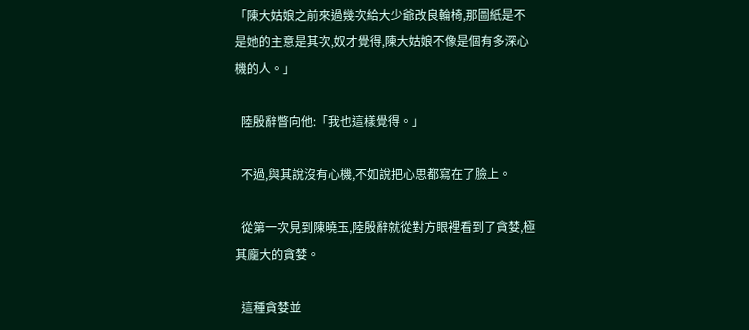「陳大姑娘之前來過幾次給大少爺改良輪椅,那圖紙是不是她的主意是其次,奴才覺得,陳大姑娘不像是個有多深心機的人。」

  陸殷辭瞥向他:「我也這樣覺得。」

  不過,與其說沒有心機,不如說把心思都寫在了臉上。

  從第一次見到陳曉玉,陸殷辭就從對方眼裡看到了貪婪,極其龐大的貪婪。

  這種貪婪並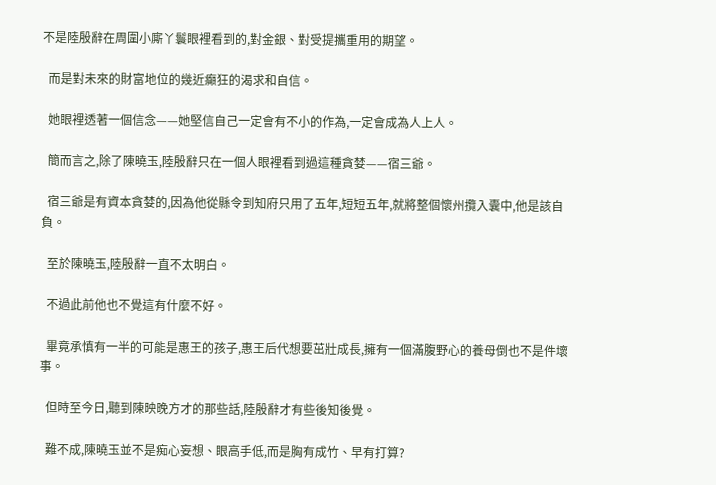不是陸殷辭在周圍小廝丫鬟眼裡看到的,對金銀、對受提攜重用的期望。

  而是對未來的財富地位的幾近癲狂的渴求和自信。

  她眼裡透著一個信念——她堅信自己一定會有不小的作為,一定會成為人上人。

  簡而言之,除了陳曉玉,陸殷辭只在一個人眼裡看到過這種貪婪——宿三爺。

  宿三爺是有資本貪婪的,因為他從縣令到知府只用了五年,短短五年,就將整個懷州攬入囊中,他是該自負。

  至於陳曉玉,陸殷辭一直不太明白。

  不過此前他也不覺這有什麼不好。

  畢竟承慎有一半的可能是惠王的孩子,惠王后代想要茁壯成長,擁有一個滿腹野心的養母倒也不是件壞事。

  但時至今日,聽到陳映晚方才的那些話,陸殷辭才有些後知後覺。

  難不成,陳曉玉並不是痴心妄想、眼高手低,而是胸有成竹、早有打算?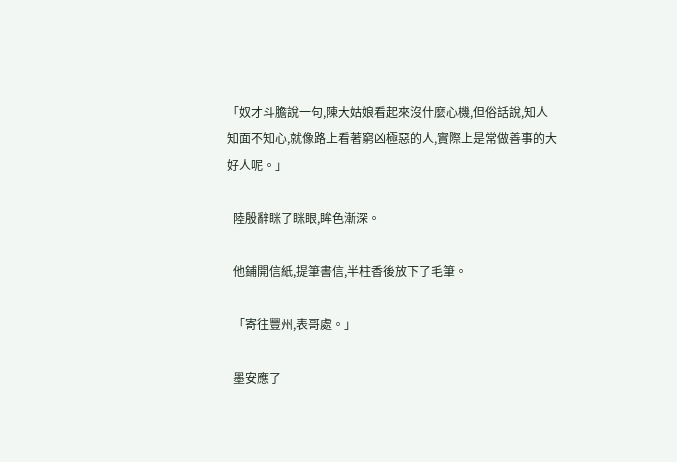「奴才斗膽說一句,陳大姑娘看起來沒什麼心機,但俗話說,知人知面不知心,就像路上看著窮凶極惡的人,實際上是常做善事的大好人呢。」

  陸殷辭眯了眯眼,眸色漸深。

  他鋪開信紙,提筆書信,半柱香後放下了毛筆。

  「寄往豐州,表哥處。」

  墨安應了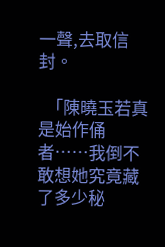一聲,去取信封。

  「陳曉玉若真是始作俑者……我倒不敢想她究竟藏了多少秘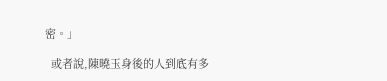密。」

  或者說,陳曉玉身後的人到底有多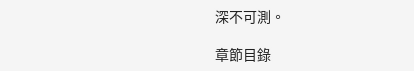深不可測。

章節目錄